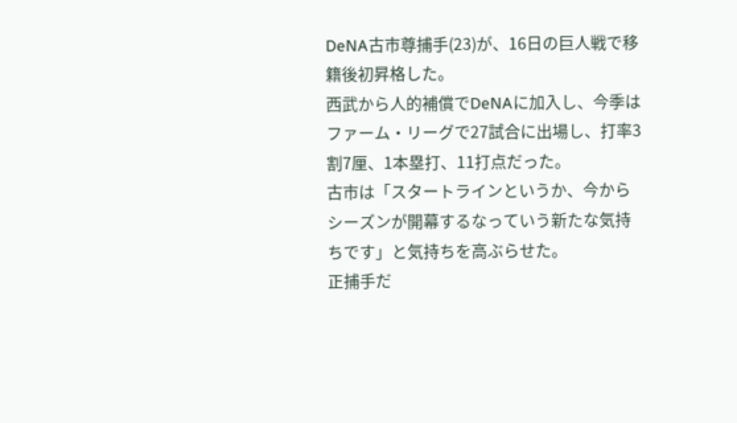DeNA古市尊捕手(23)が、16日の巨人戦で移籍後初昇格した。
西武から人的補償でDeNAに加入し、今季はファーム・リーグで27試合に出場し、打率3割7厘、1本塁打、11打点だった。
古市は「スタートラインというか、今からシーズンが開幕するなっていう新たな気持ちです」と気持ちを高ぶらせた。
正捕手だ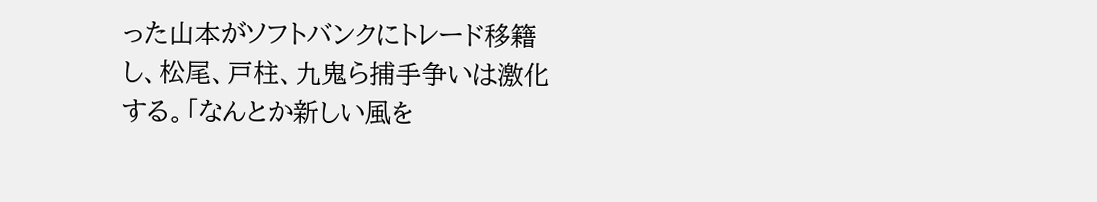った山本がソフトバンクにトレード移籍し、松尾、戸柱、九鬼ら捕手争いは激化する。「なんとか新しい風を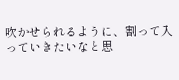吹かせられるように、割って入っていきたいなと思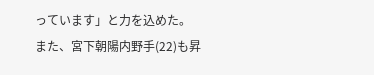っています」と力を込めた。
また、宮下朝陽内野手(22)も昇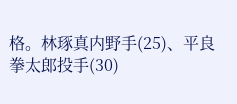格。林琢真内野手(25)、平良拳太郎投手(30)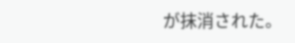が抹消された。